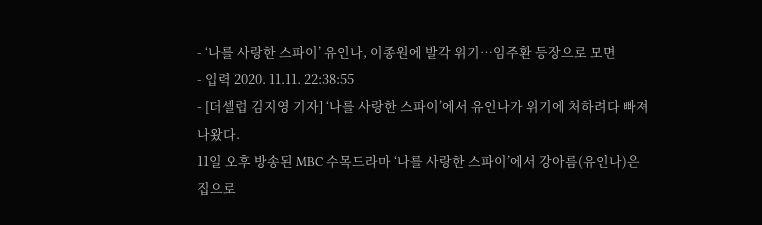- ‘나를 사랑한 스파이’ 유인나, 이종원에 발각 위기…임주환 등장으로 모면
- 입력 2020. 11.11. 22:38:55
- [더셀럽 김지영 기자] ‘나를 사랑한 스파이’에서 유인나가 위기에 처하려다 빠져나왔다.
11일 오후 방송된 MBC 수목드라마 ‘나를 사랑한 스파이’에서 강아름(유인나)은 집으로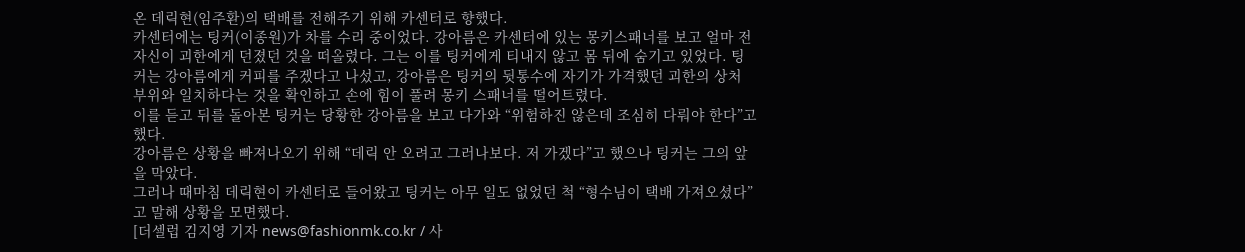온 데릭현(임주환)의 택배를 전해주기 위해 카센터로 향했다.
카센터에는 팅커(이종원)가 차를 수리 중이었다. 강아름은 카센터에 있는 몽키스패너를 보고 얼마 전 자신이 괴한에게 던졌던 것을 떠올렸다. 그는 이를 팅커에게 티내지 않고 몸 뒤에 숨기고 있었다. 팅커는 강아름에게 커피를 주겠다고 나섰고, 강아름은 팅커의 뒷통수에 자기가 가격했던 괴한의 상처 부위와 일치하다는 것을 확인하고 손에 힘이 풀려 몽키 스패너를 떨어트렸다.
이를 듣고 뒤를 돌아본 팅커는 당황한 강아름을 보고 다가와 “위험하진 않은데 조심히 다뤄야 한다”고 했다.
강아름은 상황을 빠져나오기 위해 “데릭 안 오려고 그러나보다. 저 가겠다”고 했으나 팅커는 그의 앞을 막았다.
그러나 때마침 데릭현이 카센터로 들어왔고 팅커는 아무 일도 없었던 척 “형수님이 택배 가져오셨다”고 말해 상황을 모면했다.
[더셀럽 김지영 기자 news@fashionmk.co.kr / 사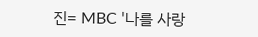진= MBC '나를 사랑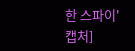한 스파이' 캡처]